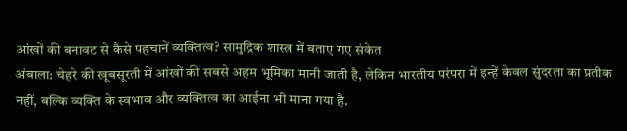आंखों की बनावट से कैसे पहचानें व्यक्तित्व? सामुद्रिक शास्त्र में बताए गए संकेत
अंबाला: चेहरे की खूबसूरती में आंखों की सबसे अहम भूमिका मानी जाती है, लेकिन भारतीय परंपरा में इन्हें केवल सुंदरता का प्रतीक नहीं, बल्कि व्यक्ति के स्वभाव और व्यक्तित्व का आईना भी माना गया है.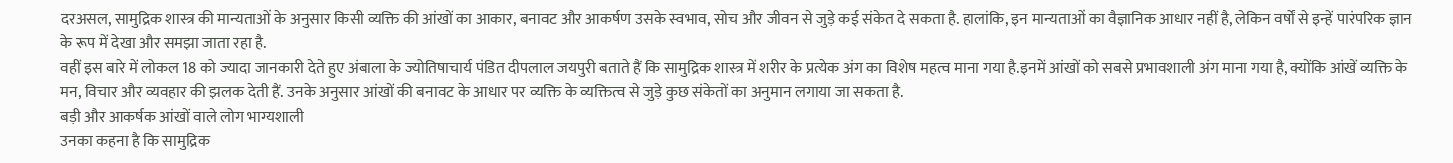दरअसल, सामुद्रिक शास्त्र की मान्यताओं के अनुसार किसी व्यक्ति की आंखों का आकार, बनावट और आकर्षण उसके स्वभाव, सोच और जीवन से जुड़े कई संकेत दे सकता है. हालांकि, इन मान्यताओं का वैज्ञानिक आधार नहीं है, लेकिन वर्षों से इन्हें पारंपरिक ज्ञान के रूप में देखा और समझा जाता रहा है.
वहीं इस बारे में लोकल 18 को ज्यादा जानकारी देते हुए अंबाला के ज्योतिषाचार्य पंडित दीपलाल जयपुरी बताते हैं कि सामुद्रिक शास्त्र में शरीर के प्रत्येक अंग का विशेष महत्व माना गया है.इनमें आंखों को सबसे प्रभावशाली अंग माना गया है, क्योंकि आंखें व्यक्ति के मन, विचार और व्यवहार की झलक देती हैं. उनके अनुसार आंखों की बनावट के आधार पर व्यक्ति के व्यक्तित्व से जुड़े कुछ संकेतों का अनुमान लगाया जा सकता है.
बड़ी और आकर्षक आंखों वाले लोग भाग्यशाली
उनका कहना है कि सामुद्रिक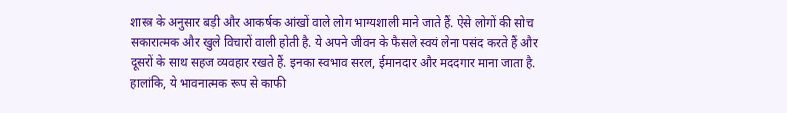शास्त्र के अनुसार बड़ी और आकर्षक आंखों वाले लोग भाग्यशाली माने जाते हैं. ऐसे लोगों की सोच सकारात्मक और खुले विचारों वाली होती है. ये अपने जीवन के फैसले स्वयं लेना पसंद करते हैं और दूसरों के साथ सहज व्यवहार रखते हैं. इनका स्वभाव सरल, ईमानदार और मददगार माना जाता है. हालांकि, ये भावनात्मक रूप से काफी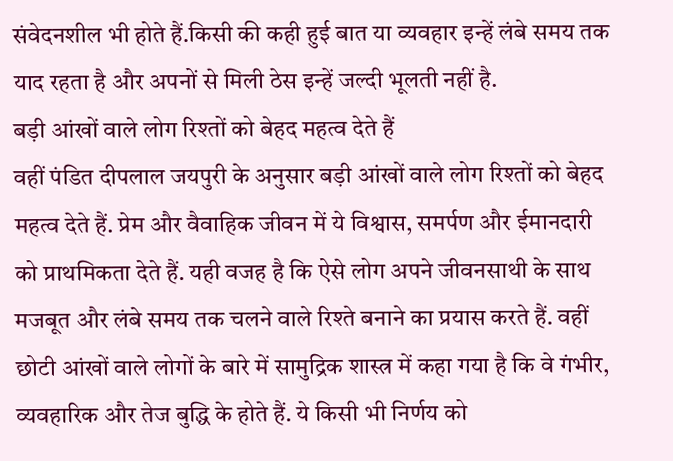संवेदनशील भी होते हैं.किसी की कही हुई बात या व्यवहार इन्हें लंबे समय तक याद रहता है और अपनों से मिली ठेस इन्हें जल्दी भूलती नहीं है.
बड़ी आंखों वाले लोग रिश्तों को बेहद महत्व देते हैं
वहीं पंडित दीपलाल जयपुरी के अनुसार बड़ी आंखों वाले लोग रिश्तों को बेहद महत्व देते हैं. प्रेम और वैवाहिक जीवन में ये विश्वास, समर्पण और ईमानदारी को प्राथमिकता देते हैं. यही वजह है कि ऐसे लोग अपने जीवनसाथी के साथ मजबूत और लंबे समय तक चलने वाले रिश्ते बनाने का प्रयास करते हैं. वहीं छोटी आंखों वाले लोगों के बारे में सामुद्रिक शास्त्र में कहा गया है कि वे गंभीर, व्यवहारिक और तेज बुद्धि के होते हैं. ये किसी भी निर्णय को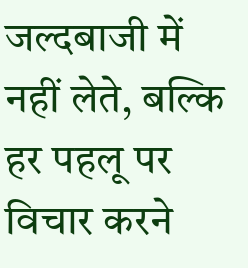जल्दबाजी में नहीं लेते, बल्कि हर पहलू पर विचार करने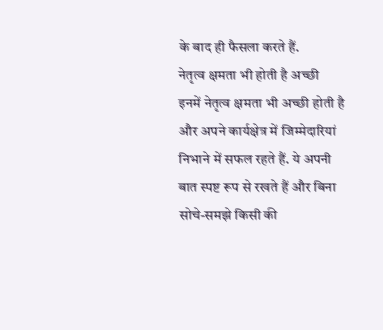के बाद ही फैसला करते हैं.
नेतृत्व क्षमता भी होती है अच्छी
इनमें नेतृत्व क्षमता भी अच्छी होती है और अपने कार्यक्षेत्र में जिम्मेदारियां निभाने में सफल रहते हैं. ये अपनी बात स्पष्ट रूप से रखते हैं और बिना सोचे-समझे किसी की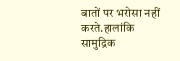बातों पर भरोसा नहीं करते.हालांकि सामुद्रिक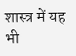शास्त्र में यह भी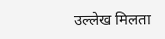उल्लेख मिलता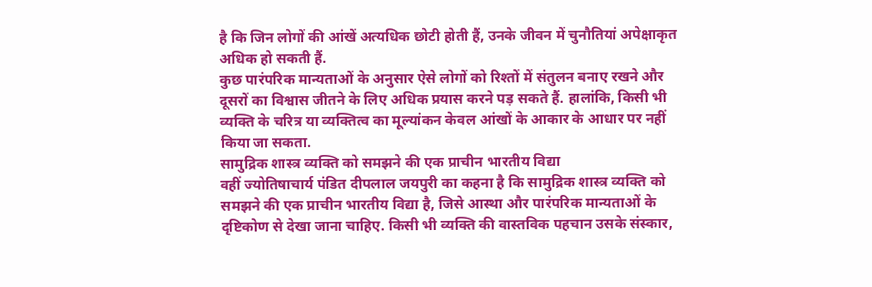है कि जिन लोगों की आंखें अत्यधिक छोटी होती हैं, उनके जीवन में चुनौतियां अपेक्षाकृत अधिक हो सकती हैं.
कुछ पारंपरिक मान्यताओं के अनुसार ऐसे लोगों को रिश्तों में संतुलन बनाए रखने और दूसरों का विश्वास जीतने के लिए अधिक प्रयास करने पड़ सकते हैं. हालांकि, किसी भी व्यक्ति के चरित्र या व्यक्तित्व का मूल्यांकन केवल आंखों के आकार के आधार पर नहीं किया जा सकता.
सामुद्रिक शास्त्र व्यक्ति को समझने की एक प्राचीन भारतीय विद्या
वहीं ज्योतिषाचार्य पंडित दीपलाल जयपुरी का कहना है कि सामुद्रिक शास्त्र व्यक्ति को समझने की एक प्राचीन भारतीय विद्या है, जिसे आस्था और पारंपरिक मान्यताओं के दृष्टिकोण से देखा जाना चाहिए. किसी भी व्यक्ति की वास्तविक पहचान उसके संस्कार,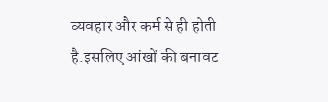व्यवहार और कर्म से ही होती है.इसलिए आंखों की बनावट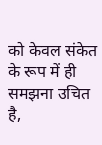को केवल संकेत के रूप में ही समझना उचित है,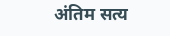अंतिम सत्य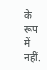के रूप में नहीं.